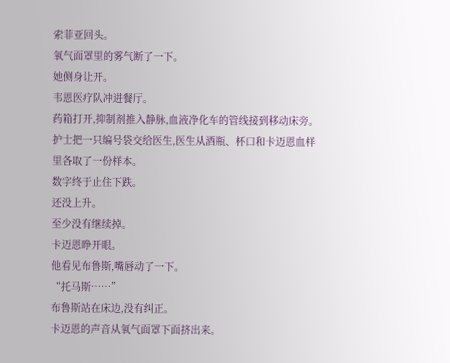索菲亚回头。
氧气面罩里的雾气断了一下。
她侧身让开。
韦恩医疗队冲进餐厅。
药箱打开,抑制剂推入静脉,血液净化车的管线接到移动床旁。护士把一只编号袋交给医生,医生从酒瓶、杯口和卡迈恩血样里各取了一份样本。
数字终于止住下跌。
还没上升。
至少没有继续掉。
卡迈恩睁开眼。
他看见布鲁斯,嘴唇动了一下。
“托马斯……”
布鲁斯站在床边,没有纠正。
卡迈恩的声音从氧气面罩下面挤出来。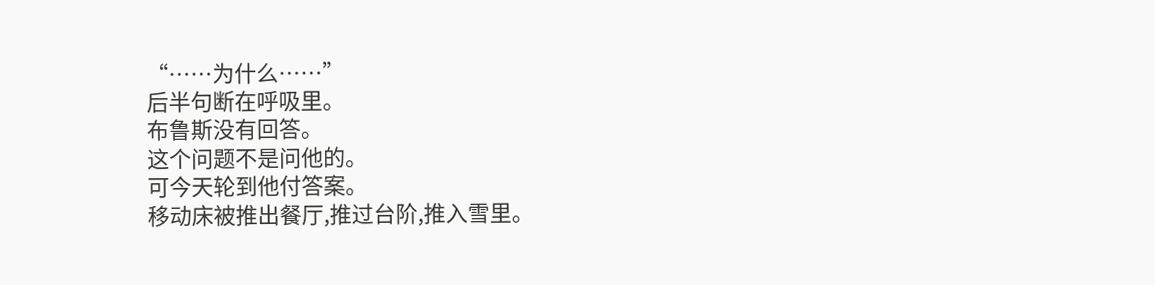“……为什么……”
后半句断在呼吸里。
布鲁斯没有回答。
这个问题不是问他的。
可今天轮到他付答案。
移动床被推出餐厅,推过台阶,推入雪里。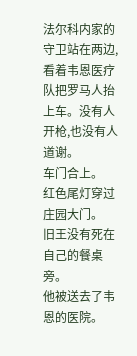法尔科内家的守卫站在两边,看着韦恩医疗队把罗马人抬上车。没有人开枪,也没有人道谢。
车门合上。
红色尾灯穿过庄园大门。
旧王没有死在自己的餐桌旁。
他被送去了韦恩的医院。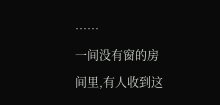……
一间没有窗的房间里,有人收到这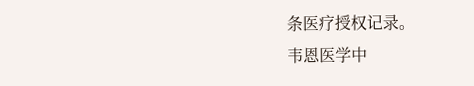条医疗授权记录。
韦恩医学中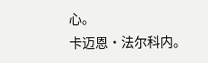心。
卡迈恩·法尔科内。